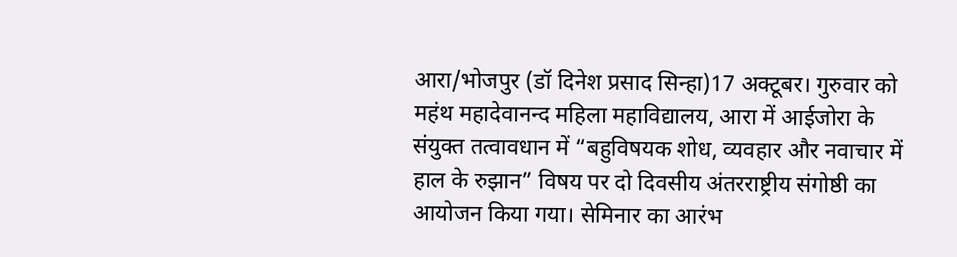आरा/भोजपुर (डॉ दिनेश प्रसाद सिन्हा)17 अक्टूबर। गुरुवार को महंथ महादेवानन्द महिला महाविद्यालय, आरा में आईजोरा के संयुक्त तत्वावधान में “बहुविषयक शोध, व्यवहार और नवाचार में हाल के रुझान” विषय पर दो दिवसीय अंतरराष्ट्रीय संगोष्ठी का आयोजन किया गया। सेमिनार का आरंभ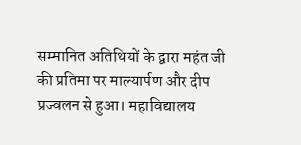सम्मानित अतिथियों के द्वारा महंत जी की प्रतिमा पर माल्यार्पण और दीप प्रज्वलन से हुआ। महाविद्यालय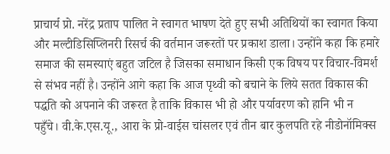प्राचार्य प्रो. नरेंद्र प्रताप पालित ने स्वागत भाषण देते हुए सभी अतिथियों का स्वागत किया और मल्टीडिसिप्लिनरी रिसर्च की वर्तमान जरूरतों पर प्रकाश डाला। उन्होंने कहा कि हमारे समाज की समस्याएं बहुत जटिल है जिसका समाधान किसी एक विषय पर विचार-विमर्श से संभव नहीं है। उन्होंने आगे कहा कि आज पृथ्वी को बचाने के लिये सतत विकास की पद्धति को अपनाने की जरूरत है ताकि विकास भी हो और पर्यावरण को हानि भी न पहुँचे। वी.के.एस.यू., आरा के प्रो-वाईस चांसलर एवं तीन बार कुलपति रहे नीडोनॉमिक्स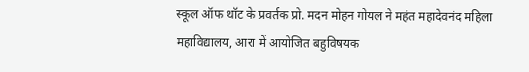स्कूल ऑफ थॉट के प्रवर्तक प्रो. मदन मोहन गोयल ने महंत महादेवनंद महिला महाविद्यालय, आरा में आयोजित बहुविषयक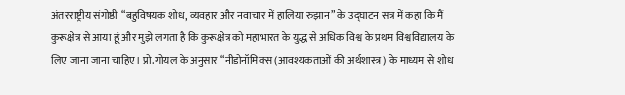अंतरराष्ट्रीय संगोष्ठी “बहुविषयक शोध, व्यवहार और नवाचार में हालिया रुझान” के उद्घाटन सत्र में कहा कि मैं कुरूक्षेत्र से आया हूं और मुझे लगता है कि कुरूक्षेत्र को महाभारत के युद्ध से अधिक विश्व के प्रथम विश्वविद्यालय के लिए जाना जाना चाहिए। प्रो.गोयल के अनुसार “नीडोनॉमिक्स (आवश्यकताओं की अर्थशास्त्र) के माध्यम से शोध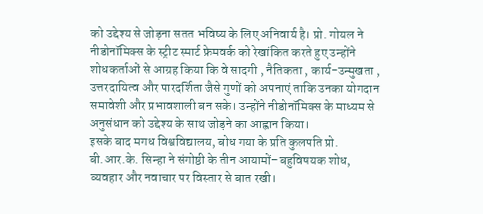को उद्देश्य से जोड़ना सतत भविष्य के लिए अनिवार्य है। प्रो. गोयल ने नीडोनॉमिक्स के स्ट्रीट स्मार्ट फ्रेमवर्क को रेखांकित करते हुए उन्होंने शोधकर्ताओं से आग्रह किया कि वे सादगी , नैतिकता , कार्य-उन्मुखता , उत्तरदायित्व और पारदर्शिता जैसे गुणों को अपनाएं ताकि उनका योगदान समावेशी और प्रभावशाली बन सके। उन्होंने नीडोनॉमिक्स के माध्यम से अनुसंधान को उद्देश्य के साथ जोड़ने का आह्वान किया।
इसके बाद मगध विश्वविद्यालय, बोध गया के प्रति कुलपति प्रो. बी.आर.के. सिन्हा ने संगोष्ठी के तीन आयामों–बहुविषयक शोध, व्यवहार और नवाचार पर विस्तार से बात रखी।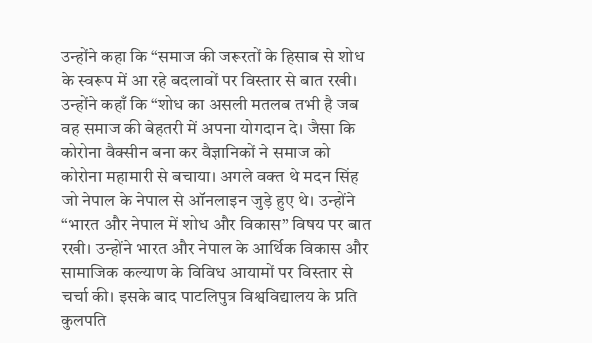उन्होंने कहा कि “समाज की जरूरतों के हिसाब से शोध के स्वरूप में आ रहे बदलावों पर विस्तार से बात रखी। उन्होंने कहाँ कि “शोध का असली मतलब तभी है जब वह समाज की बेहतरी में अपना योगदान दे। जैसा कि कोरोना वैक्सीन बना कर वैज्ञानिकों ने समाज को कोरोना महामारी से बचाया। अगले वक्त थे मदन सिंह जो नेपाल के नेपाल से ऑनलाइन जुड़े हुए थे। उन्होंने “भारत और नेपाल में शोध और विकास” विषय पर बात रखी। उन्होंने भारत और नेपाल के आर्थिक विकास और सामाजिक कल्याण के विविध आयामों पर विस्तार से चर्चा की। इसके बाद पाटलिपुत्र विश्वविद्यालय के प्रति कुलपति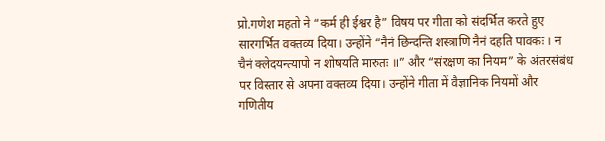प्रो.गणेश महतो ने “कर्म ही ईश्वर है” विषय पर गीता को संदर्भित करते हुए सारगर्भित वक्तव्य दिया। उन्होंने “नैनं छिन्दन्ति शस्त्राणि नैनं दहति पावकः । न चैनं क्लेदयन्त्यापो न शोषयति मारुतः ॥” और “संरक्षण का नियम” के अंतरसंबंध पर विस्तार से अपना वक्तव्य दिया। उन्होंने गीता में वैज्ञानिक नियमों और गणितीय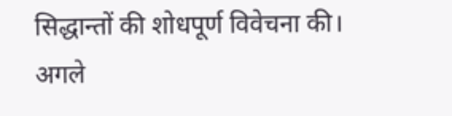सिद्धान्तों की शोधपूर्ण विवेचना की। अगले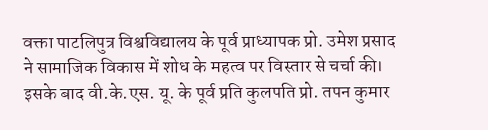वक्ता पाटलिपुत्र विश्वविद्यालय के पूर्व प्राध्यापक प्रो. उमेश प्रसाद ने सामाजिक विकास में शोध के महत्व पर विस्तार से चर्चा की। इसके बाद वी.के.एस. यू. के पूर्व प्रति कुलपति प्रो. तपन कुमार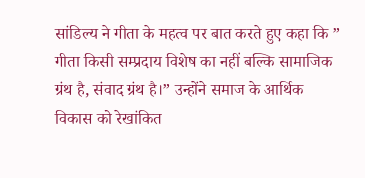सांडिल्य ने गीता के महत्व पर बात करते हुए कहा कि ” गीता किसी सम्प्रदाय विशेष का नहीं बल्कि सामाजिक ग्रंथ है, संवाद ग्रंथ है।” उन्होंने समाज के आर्थिक विकास को रेखांकित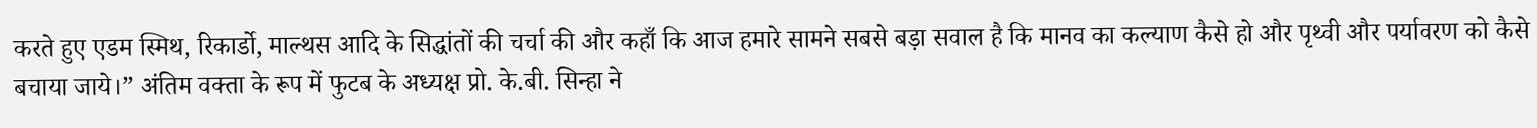करते हुए एडम स्मिथ, रिकार्डो, माल्थस आदि के सिद्धांतों की चर्चा की और कहाँ कि आज हमारे सामने सबसे बड़ा सवाल है कि मानव का कल्याण कैसे हो और पृथ्वी और पर्यावरण को कैसे बचाया जाये।” अंतिम वक्ता के रूप में फुटब के अध्यक्ष प्रो. के.बी. सिन्हा ने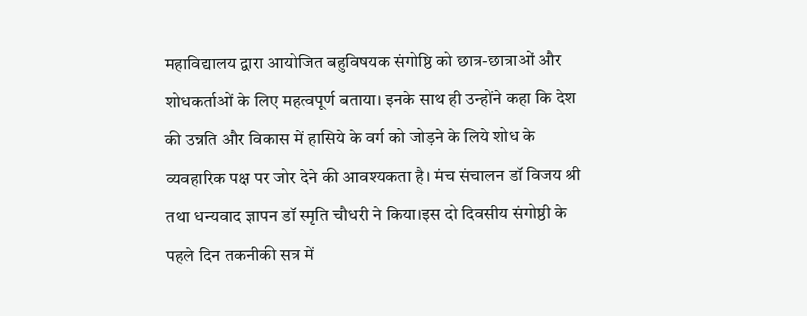महाविद्यालय द्वारा आयोजित बहुविषयक संगोष्ठि को छात्र-छात्राओं और शोधकर्ताओं के लिए महत्वपूर्ण बताया। इनके साथ ही उन्होंने कहा कि देश की उन्नति और विकास में हासिये के वर्ग को जोड़ने के लिये शोध के व्यवहारिक पक्ष पर जोर देने की आवश्यकता है। मंच संचालन डॉ विजय श्री तथा धन्यवाद ज्ञापन डॉ स्मृति चौधरी ने किया।इस दो दिवसीय संगोष्ठी के पहले दिन तकनीकी सत्र में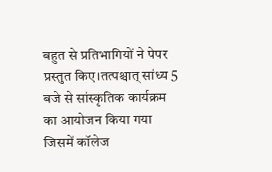बहुत से प्रतिभागियों ने पेपर प्रस्तुत किए।तत्पश्चात् सांध्य 5 बजे से सांस्कृतिक कार्यक्रम का आयोजन किया गया जिसमें कॉलेज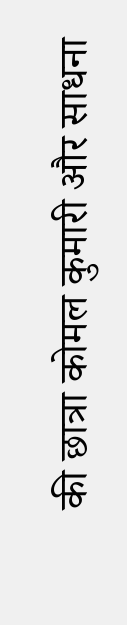की छात्रा कोमल कुमारी और साधना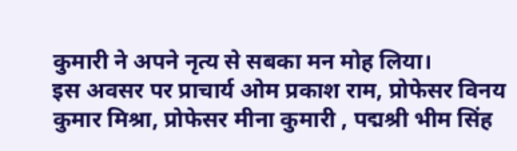कुमारी ने अपने नृत्य से सबका मन मोह लिया।
इस अवसर पर प्राचार्य ओम प्रकाश राम, प्रोफेसर विनय कुमार मिश्रा, प्रोफेसर मीना कुमारी , पद्मश्री भीम सिंह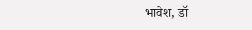भावेश, डॉ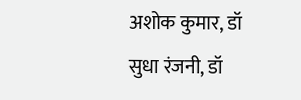अशोक कुमार, डॉ सुधा रंजनी, डॉ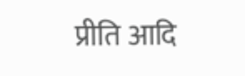प्रीति आदि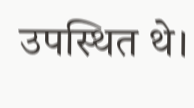उपस्थित थे।